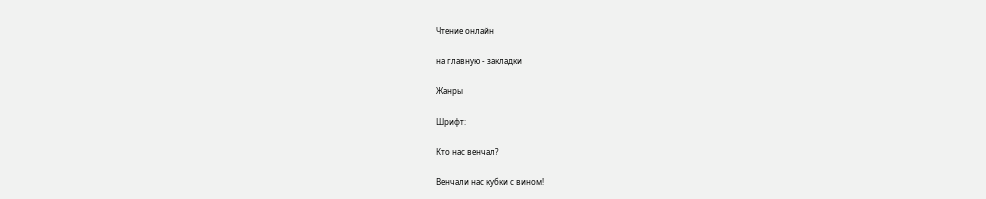Чтение онлайн

на главную - закладки

Жанры

Шрифт:

Кто нас венчал?

Венчали нас кубки с вином!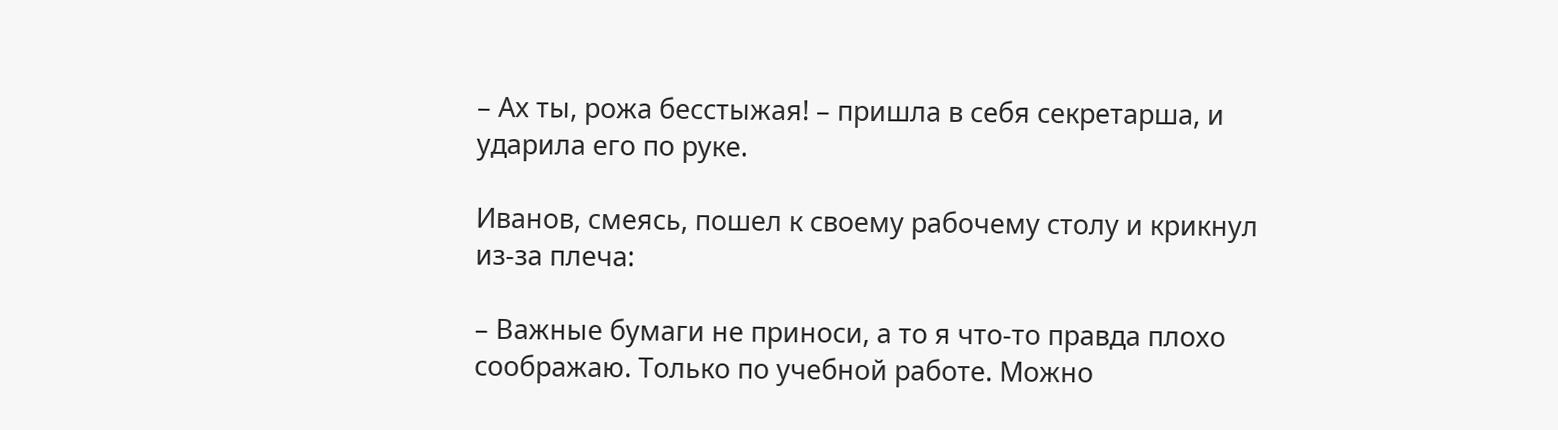– Ах ты, рожа бесстыжая! – пришла в себя секретарша, и ударила его по руке.

Иванов, смеясь, пошел к своему рабочему столу и крикнул из-за плеча:

– Важные бумаги не приноси, а то я что-то правда плохо соображаю. Только по учебной работе. Можно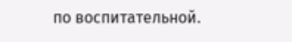по воспитательной.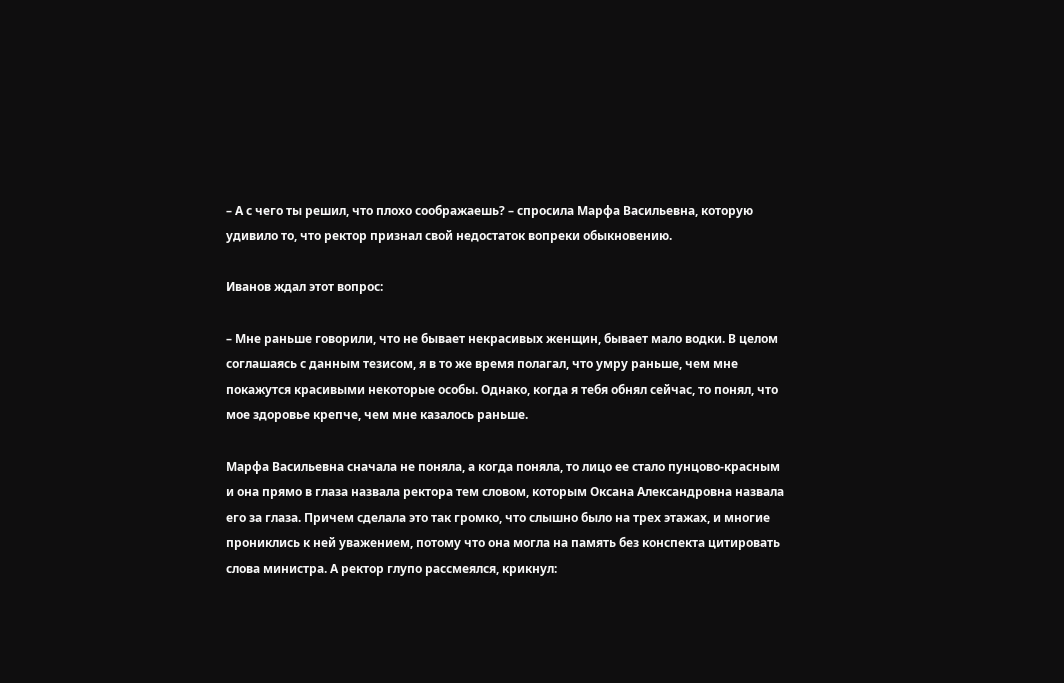– А с чего ты решил, что плохо соображаешь? – спросила Марфа Васильевна, которую удивило то, что ректор признал свой недостаток вопреки обыкновению.

Иванов ждал этот вопрос:

– Мне раньше говорили, что не бывает некрасивых женщин, бывает мало водки. В целом соглашаясь с данным тезисом, я в то же время полагал, что умру раньше, чем мне покажутся красивыми некоторые особы. Однако, когда я тебя обнял сейчас, то понял, что мое здоровье крепче, чем мне казалось раньше.

Марфа Васильевна сначала не поняла, а когда поняла, то лицо ее стало пунцово-красным и она прямо в глаза назвала ректора тем словом, которым Оксана Александровна назвала его за глаза. Причем сделала это так громко, что слышно было на трех этажах, и многие прониклись к ней уважением, потому что она могла на память без конспекта цитировать слова министра. А ректор глупо рассмеялся, крикнул: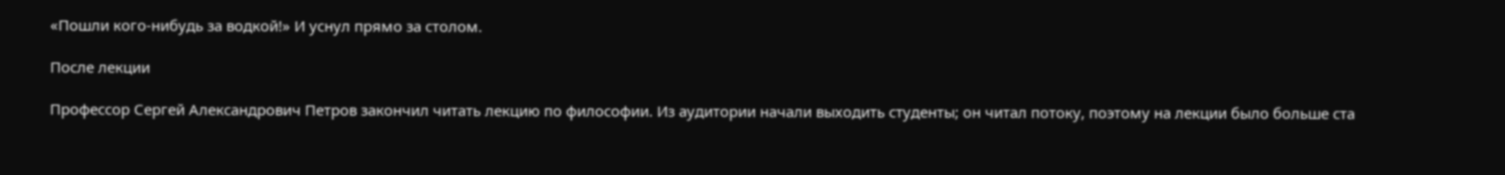«Пошли кого-нибудь за водкой!» И уснул прямо за столом.

После лекции

Профессор Сергей Александрович Петров закончил читать лекцию по философии. Из аудитории начали выходить студенты; он читал потоку, поэтому на лекции было больше ста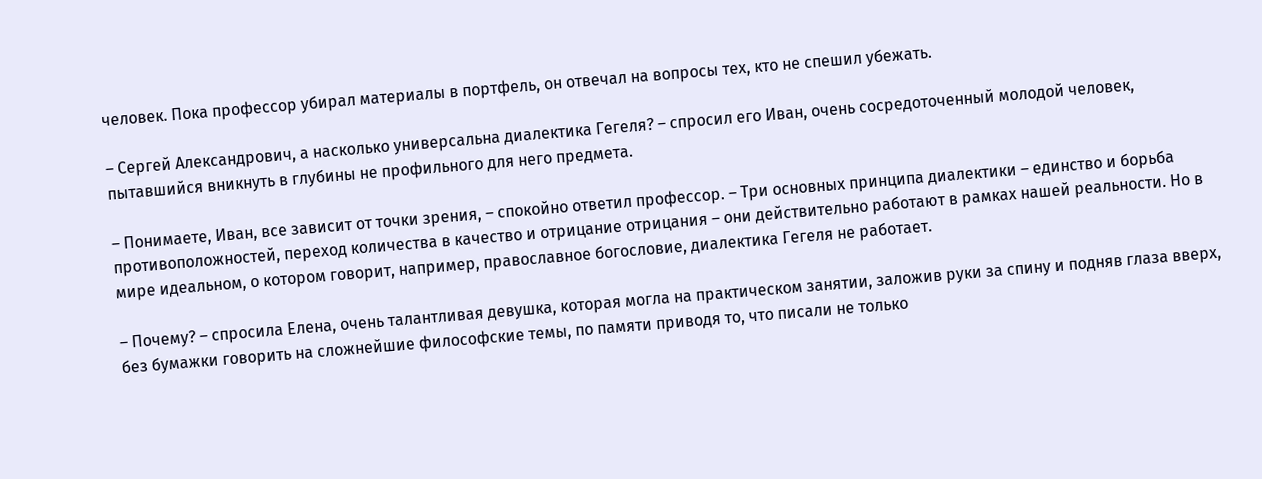человек. Пока профессор убирал материалы в портфель, он отвечал на вопросы тех, кто не спешил убежать.

– Сергей Александрович, а насколько универсальна диалектика Гегеля? – спросил его Иван, очень сосредоточенный молодой человек, пытавшийся вникнуть в глубины не профильного для него предмета.

– Понимаете, Иван, все зависит от точки зрения, – спокойно ответил профессор. – Три основных принципа диалектики – единство и борьба противоположностей, переход количества в качество и отрицание отрицания – они действительно работают в рамках нашей реальности. Но в мире идеальном, о котором говорит, например, православное богословие, диалектика Гегеля не работает.

– Почему? – спросила Елена, очень талантливая девушка, которая могла на практическом занятии, заложив руки за спину и подняв глаза вверх, без бумажки говорить на сложнейшие философские темы, по памяти приводя то, что писали не только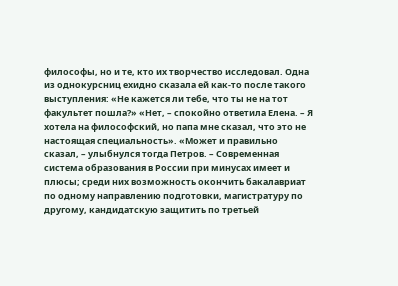философы, но и те, кто их творчество исследовал. Одна из однокурсниц ехидно сказала ей как-то после такого выступления: «Не кажется ли тебе, что ты не на тот факультет пошла?» «Нет, – спокойно ответила Елена. – Я хотела на философский, но папа мне сказал, что это не настоящая специальность». «Может и правильно сказал, – улыбнулся тогда Петров. – Современная система образования в России при минусах имеет и плюсы; среди них возможность окончить бакалавриат по одному направлению подготовки, магистратуру по другому, кандидатскую защитить по третьей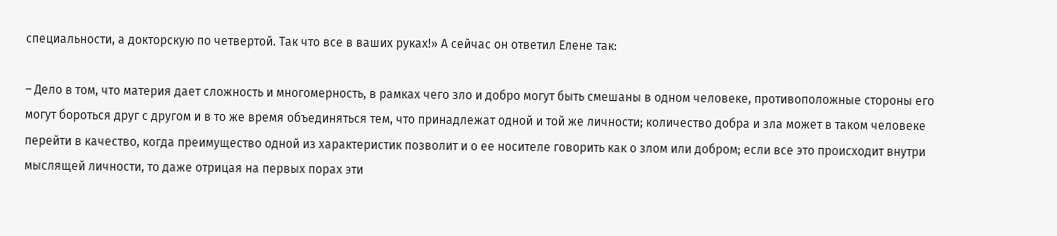специальности, а докторскую по четвертой. Так что все в ваших руках!» А сейчас он ответил Елене так:

– Дело в том, что материя дает сложность и многомерность, в рамках чего зло и добро могут быть смешаны в одном человеке, противоположные стороны его могут бороться друг с другом и в то же время объединяться тем, что принадлежат одной и той же личности; количество добра и зла может в таком человеке перейти в качество, когда преимущество одной из характеристик позволит и о ее носителе говорить как о злом или добром; если все это происходит внутри мыслящей личности, то даже отрицая на первых порах эти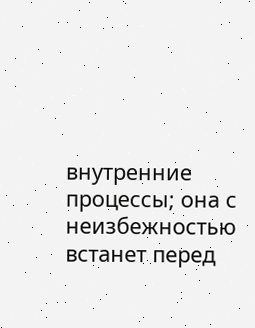внутренние процессы; она с неизбежностью встанет перед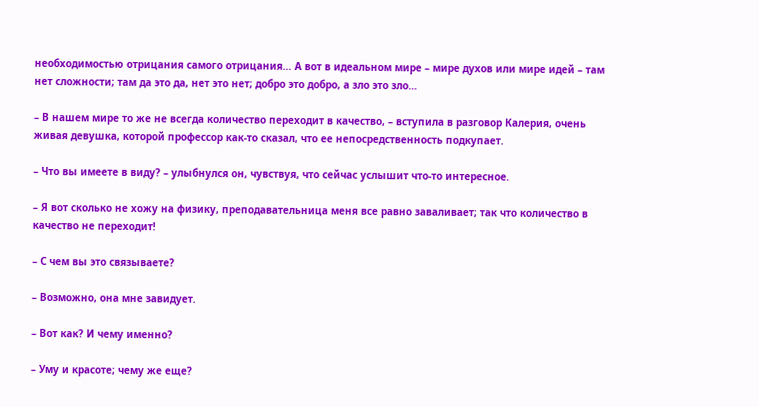необходимостью отрицания самого отрицания… А вот в идеальном мире – мире духов или мире идей – там нет сложности; там да это да, нет это нет; добро это добро, а зло это зло…

– В нашем мире то же не всегда количество переходит в качество, – вступила в разговор Калерия, очень живая девушка, которой профессор как-то сказал, что ее непосредственность подкупает.

– Что вы имеете в виду? – улыбнулся он, чувствуя, что сейчас услышит что-то интересное.

– Я вот сколько не хожу на физику, преподавательница меня все равно заваливает; так что количество в качество не переходит!

– С чем вы это связываете?

– Возможно, она мне завидует.

– Вот как? И чему именно?

– Уму и красоте; чему же еще?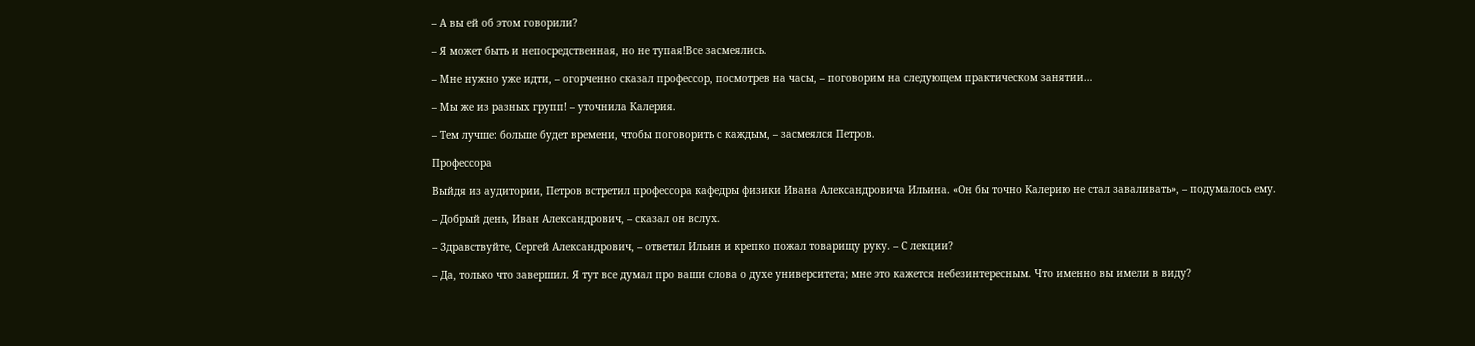– А вы ей об этом говорили?

– Я может быть и непосредственная, но не тупая!Все засмеялись.

– Мне нужно уже идти, – огорченно сказал профессор, посмотрев на часы, – поговорим на следующем практическом занятии…

– Мы же из разных групп! – уточнила Калерия.

– Тем лучше: больше будет времени, чтобы поговорить с каждым, – засмеялся Петров.

Профессора

Выйдя из аудитории, Петров встретил профессора кафедры физики Ивана Александровича Ильина. «Он бы точно Калерию не стал заваливать», – подумалось ему.

– Добрый день, Иван Александрович, – сказал он вслух.

– Здравствуйте, Сергей Александрович, – ответил Ильин и крепко пожал товарищу руку. – С лекции?

– Да, только что завершил. Я тут все думал про ваши слова о духе университета; мне это кажется небезинтересным. Что именно вы имели в виду?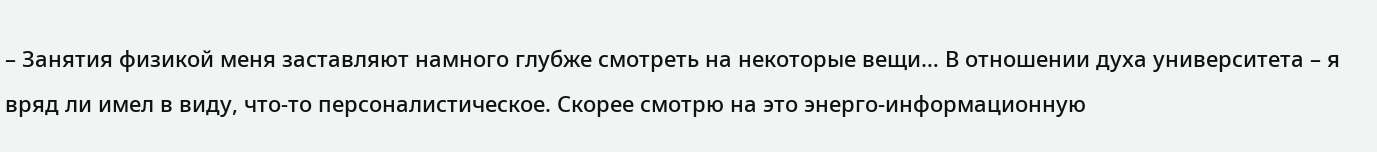– Занятия физикой меня заставляют намного глубже смотреть на некоторые вещи… В отношении духа университета – я вряд ли имел в виду, что-то персоналистическое. Скорее смотрю на это энерго-информационную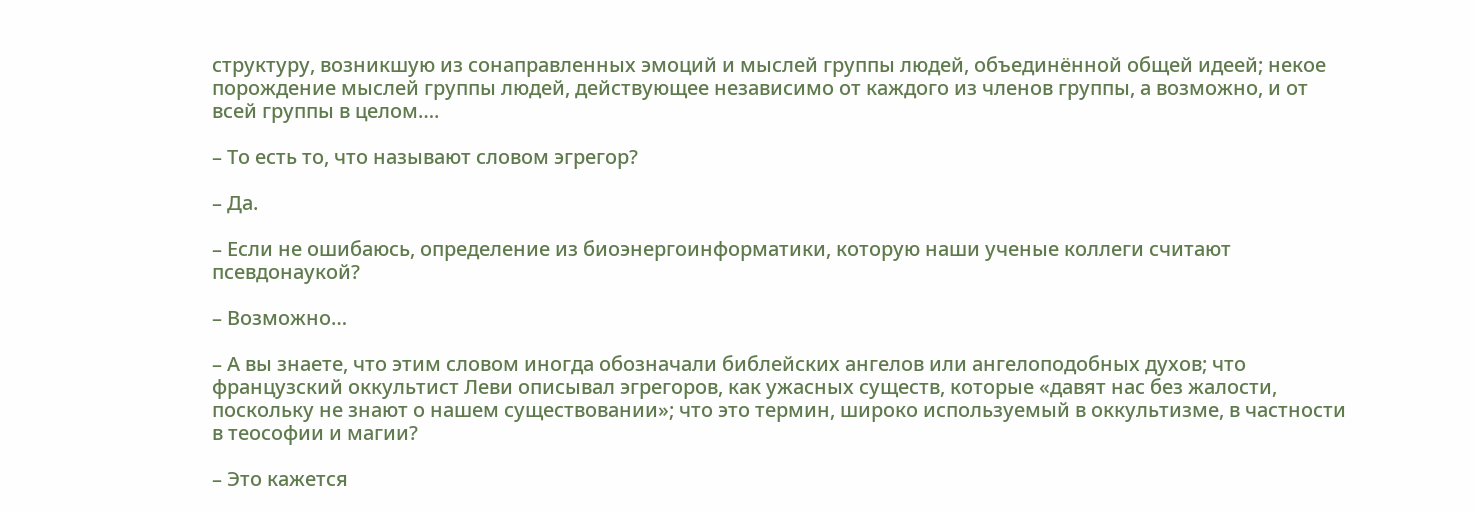структуру, возникшую из сонаправленных эмоций и мыслей группы людей, объединённой общей идеей; некое порождение мыслей группы людей, действующее независимо от каждого из членов группы, а возможно, и от всей группы в целом….

– То есть то, что называют словом эгрегор?

– Да.

– Если не ошибаюсь, определение из биоэнергоинформатики, которую наши ученые коллеги считают псевдонаукой?

– Возможно…

– А вы знаете, что этим словом иногда обозначали библейских ангелов или ангелоподобных духов; что французский оккультист Леви описывал эгрегоров, как ужасных существ, которые «давят нас без жалости, поскольку не знают о нашем существовании»; что это термин, широко используемый в оккультизме, в частности в теософии и магии?

– Это кажется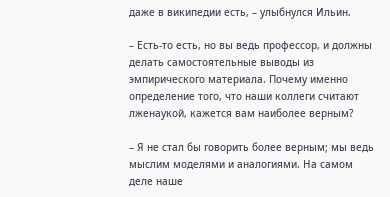даже в википедии есть, – улыбнулся Ильин.

– Есть-то есть, но вы ведь профессор, и должны делать самостоятельные выводы из эмпирического материала. Почему именно определение того, что наши коллеги считают лженаукой, кажется вам наиболее верным?

– Я не стал бы говорить более верным; мы ведь мыслим моделями и аналогиями. На самом деле наше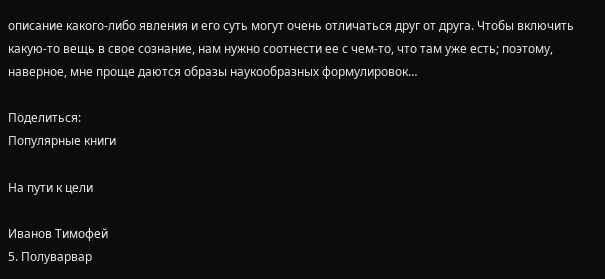описание какого-либо явления и его суть могут очень отличаться друг от друга. Чтобы включить какую-то вещь в свое сознание, нам нужно соотнести ее с чем-то, что там уже есть; поэтому, наверное, мне проще даются образы наукообразных формулировок…

Поделиться:
Популярные книги

На пути к цели

Иванов Тимофей
5. Полуварвар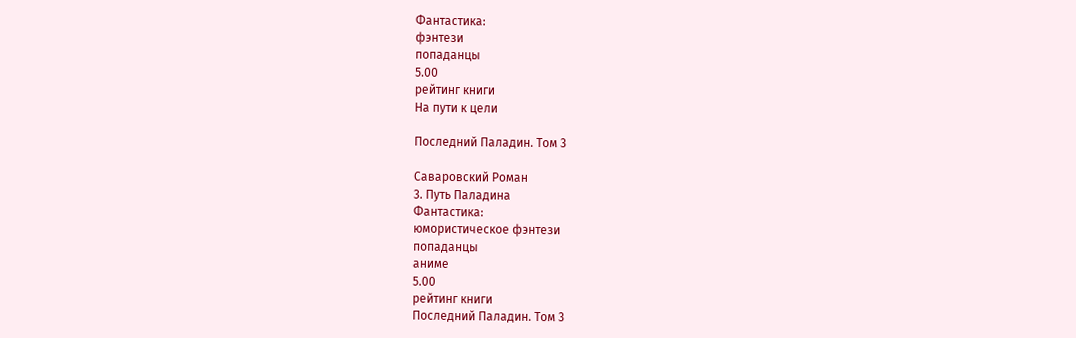Фантастика:
фэнтези
попаданцы
5.00
рейтинг книги
На пути к цели

Последний Паладин. Том 3

Саваровский Роман
3. Путь Паладина
Фантастика:
юмористическое фэнтези
попаданцы
аниме
5.00
рейтинг книги
Последний Паладин. Том 3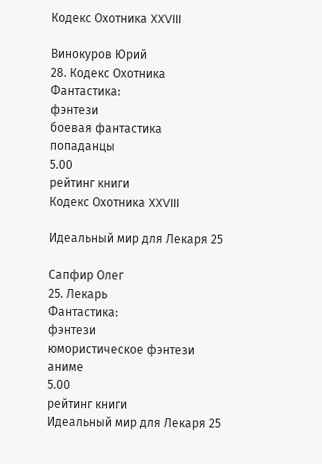Кодекс Охотника XXVIII

Винокуров Юрий
28. Кодекс Охотника
Фантастика:
фэнтези
боевая фантастика
попаданцы
5.00
рейтинг книги
Кодекс Охотника XXVIII

Идеальный мир для Лекаря 25

Сапфир Олег
25. Лекарь
Фантастика:
фэнтези
юмористическое фэнтези
аниме
5.00
рейтинг книги
Идеальный мир для Лекаря 25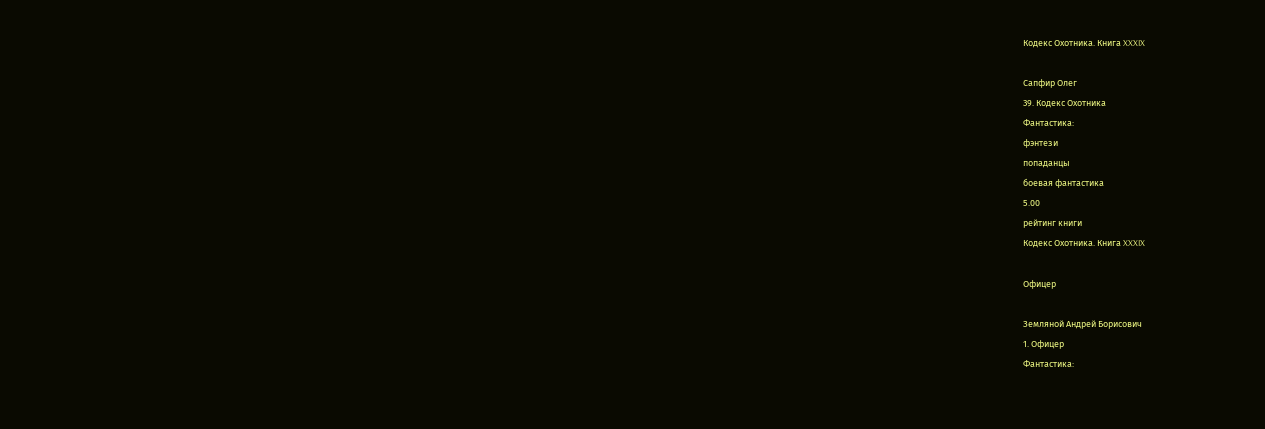Кодекс Охотника. Книга XXXIX

Сапфир Олег
39. Кодекс Охотника
Фантастика:
фэнтези
попаданцы
боевая фантастика
5.00
рейтинг книги
Кодекс Охотника. Книга XXXIX

Офицер

Земляной Андрей Борисович
1. Офицер
Фантастика: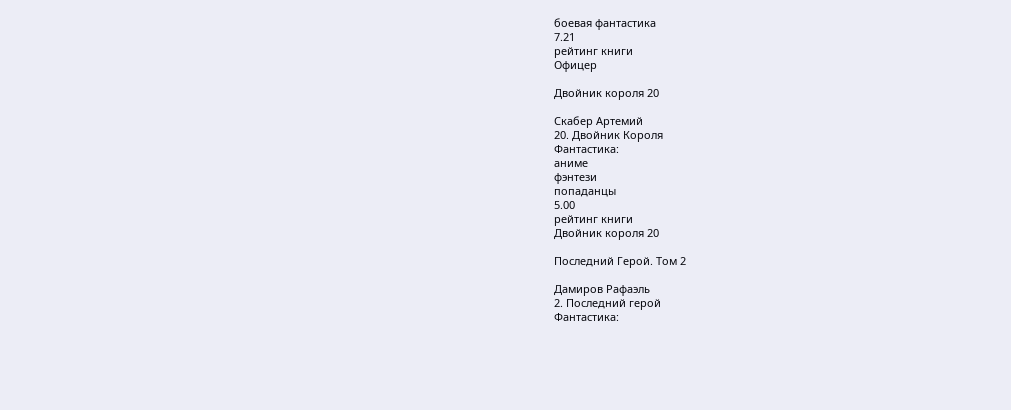боевая фантастика
7.21
рейтинг книги
Офицер

Двойник короля 20

Скабер Артемий
20. Двойник Короля
Фантастика:
аниме
фэнтези
попаданцы
5.00
рейтинг книги
Двойник короля 20

Последний Герой. Том 2

Дамиров Рафаэль
2. Последний герой
Фантастика: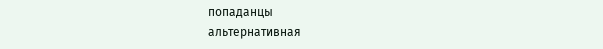попаданцы
альтернативная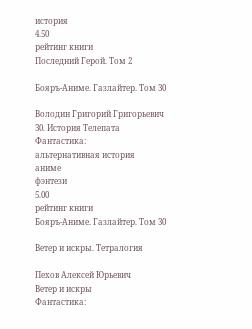история
4.50
рейтинг книги
Последний Герой. Том 2

Бояръ-Аниме. Газлайтер. Том 30

Володин Григорий Григорьевич
30. История Телепата
Фантастика:
альтернативная история
аниме
фэнтези
5.00
рейтинг книги
Бояръ-Аниме. Газлайтер. Том 30

Ветер и искры. Тетралогия

Пехов Алексей Юрьевич
Ветер и искры
Фантастика: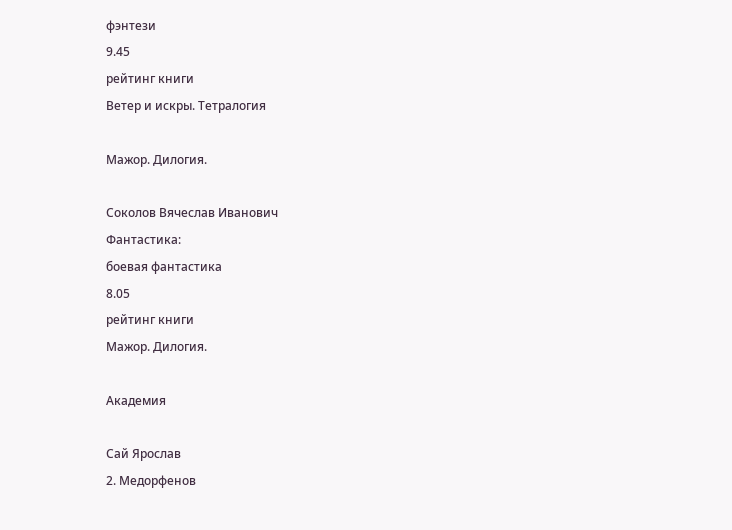фэнтези
9.45
рейтинг книги
Ветер и искры. Тетралогия

Мажор. Дилогия.

Соколов Вячеслав Иванович
Фантастика:
боевая фантастика
8.05
рейтинг книги
Мажор. Дилогия.

Академия

Сай Ярослав
2. Медорфенов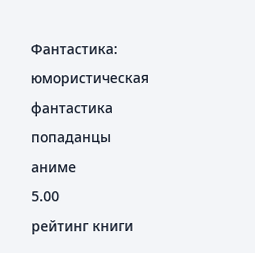Фантастика:
юмористическая фантастика
попаданцы
аниме
5.00
рейтинг книги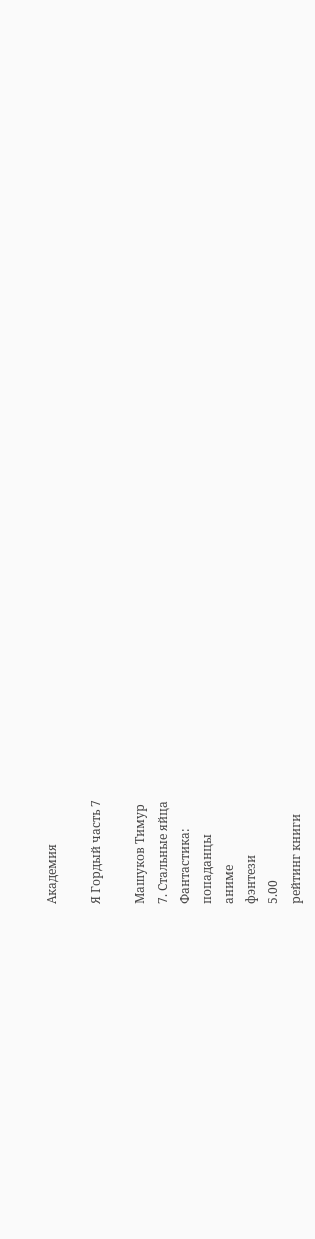Академия

Я Гордый часть 7

Машуков Тимур
7. Стальные яйца
Фантастика:
попаданцы
аниме
фэнтези
5.00
рейтинг книги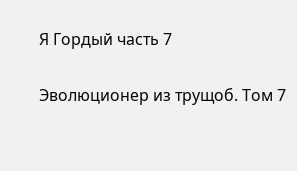Я Гордый часть 7

Эволюционер из трущоб. Том 7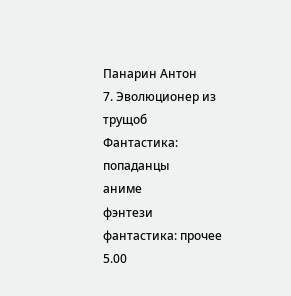Панарин Антон
7. Эволюционер из трущоб
Фантастика:
попаданцы
аниме
фэнтези
фантастика: прочее
5.00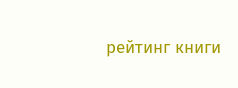рейтинг книги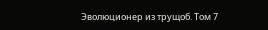Эволюционер из трущоб. Том 7